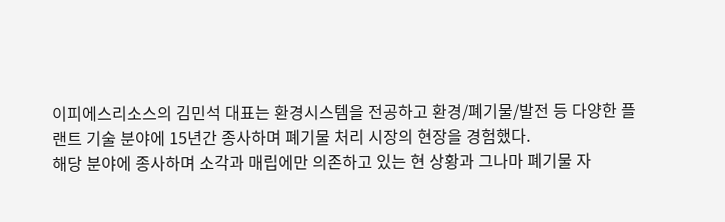이피에스리소스의 김민석 대표는 환경시스템을 전공하고 환경/폐기물/발전 등 다양한 플랜트 기술 분야에 15년간 종사하며 폐기물 처리 시장의 현장을 경험했다.
해당 분야에 종사하며 소각과 매립에만 의존하고 있는 현 상황과 그나마 폐기물 자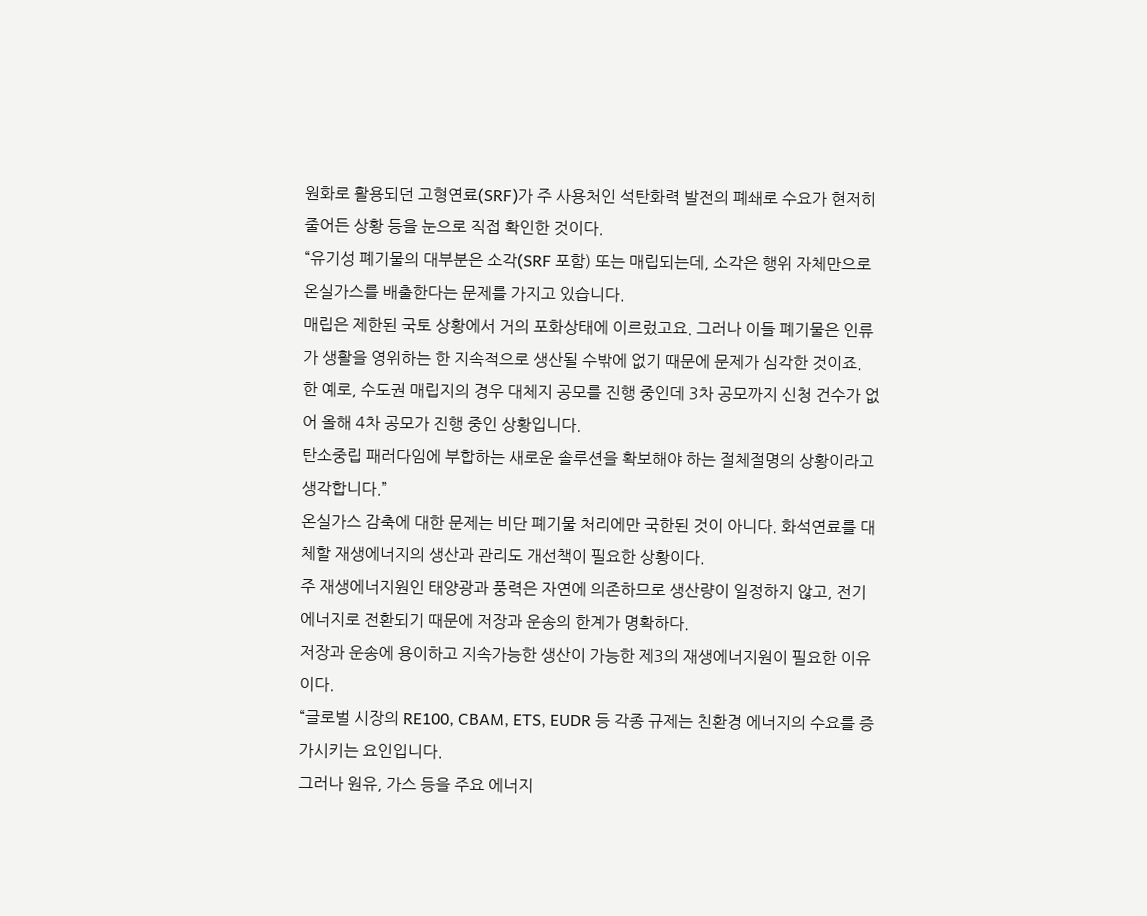원화로 활용되던 고형연료(SRF)가 주 사용처인 석탄화력 발전의 폐쇄로 수요가 현저히 줄어든 상황 등을 눈으로 직접 확인한 것이다.
“유기성 폐기물의 대부분은 소각(SRF 포함) 또는 매립되는데, 소각은 행위 자체만으로 온실가스를 배출한다는 문제를 가지고 있습니다.
매립은 제한된 국토 상황에서 거의 포화상태에 이르렀고요. 그러나 이들 폐기물은 인류가 생활을 영위하는 한 지속적으로 생산될 수밖에 없기 때문에 문제가 심각한 것이죠.
한 예로, 수도권 매립지의 경우 대체지 공모를 진행 중인데 3차 공모까지 신청 건수가 없어 올해 4차 공모가 진행 중인 상황입니다.
탄소중립 패러다임에 부합하는 새로운 솔루션을 확보해야 하는 절체절명의 상황이라고 생각합니다.”
온실가스 감축에 대한 문제는 비단 폐기물 처리에만 국한된 것이 아니다. 화석연료를 대체할 재생에너지의 생산과 관리도 개선책이 필요한 상황이다.
주 재생에너지원인 태양광과 풍력은 자연에 의존하므로 생산량이 일정하지 않고, 전기에너지로 전환되기 때문에 저장과 운송의 한계가 명확하다.
저장과 운송에 용이하고 지속가능한 생산이 가능한 제3의 재생에너지원이 필요한 이유이다.
“글로벌 시장의 RE100, CBAM, ETS, EUDR 등 각종 규제는 친환경 에너지의 수요를 증가시키는 요인입니다.
그러나 원유, 가스 등을 주요 에너지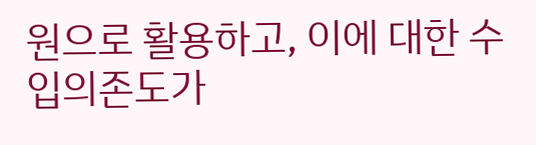원으로 활용하고, 이에 대한 수입의존도가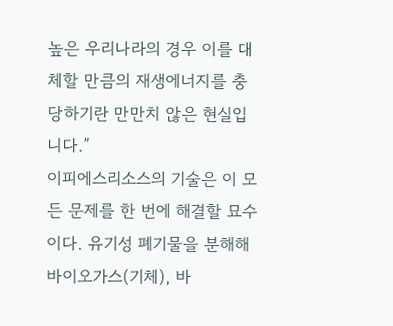높은 우리나라의 경우 이를 대체할 만큼의 재생에너지를 충당하기란 만만치 않은 현실입니다.”
이피에스리소스의 기술은 이 모든 문제를 한 번에 해결할 묘수이다. 유기성 폐기물을 분해해 바이오가스(기체), 바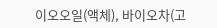이오오일(액체), 바이오차(고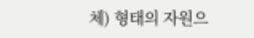체) 형태의 자원으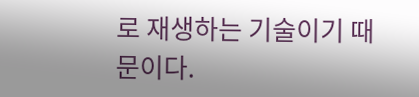로 재생하는 기술이기 때문이다.